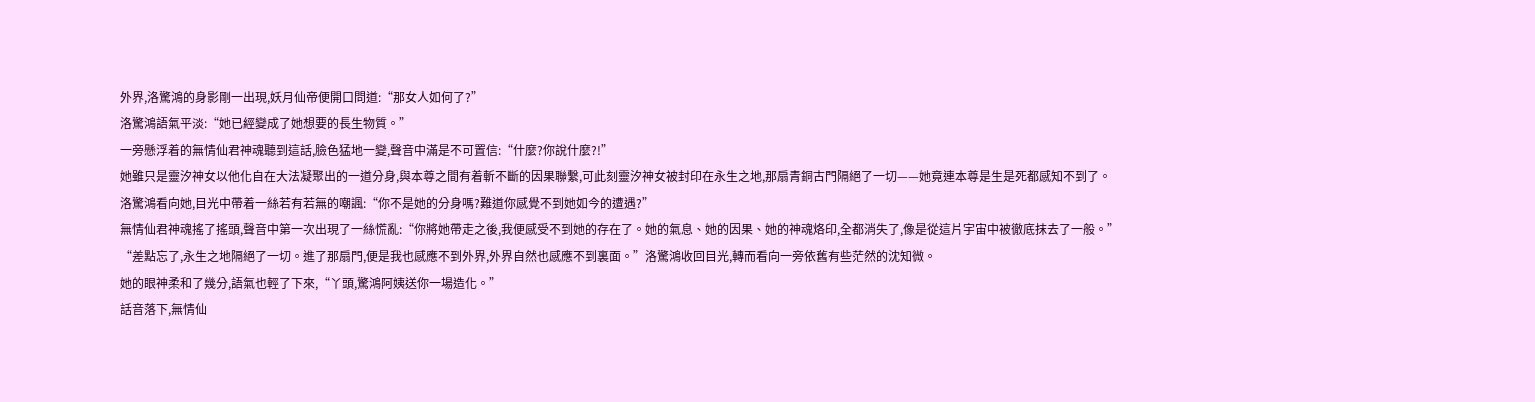外界,洛驚鴻的身影剛一出現,妖月仙帝便開口問道:“那女人如何了?”
洛驚鴻語氣平淡:“她已經變成了她想要的長生物質。”
一旁懸浮着的無情仙君神魂聽到這話,臉色猛地一變,聲音中滿是不可置信:“什麼?你說什麼?!”
她雖只是靈汐神女以他化自在大法凝聚出的一道分身,與本尊之間有着斬不斷的因果聯繫,可此刻靈汐神女被封印在永生之地,那扇青銅古門隔絕了一切——她竟連本尊是生是死都感知不到了。
洛驚鴻看向她,目光中帶着一絲若有若無的嘲諷:“你不是她的分身嗎?難道你感覺不到她如今的遭遇?”
無情仙君神魂搖了搖頭,聲音中第一次出現了一絲慌亂:“你將她帶走之後,我便感受不到她的存在了。她的氣息、她的因果、她的神魂烙印,全都消失了,像是從這片宇宙中被徹底抹去了一般。”
“差點忘了,永生之地隔絕了一切。進了那扇門,便是我也感應不到外界,外界自然也感應不到裏面。”洛驚鴻收回目光,轉而看向一旁依舊有些茫然的沈知微。
她的眼神柔和了幾分,語氣也輕了下來,“丫頭,驚鴻阿姨送你一場造化。”
話音落下,無情仙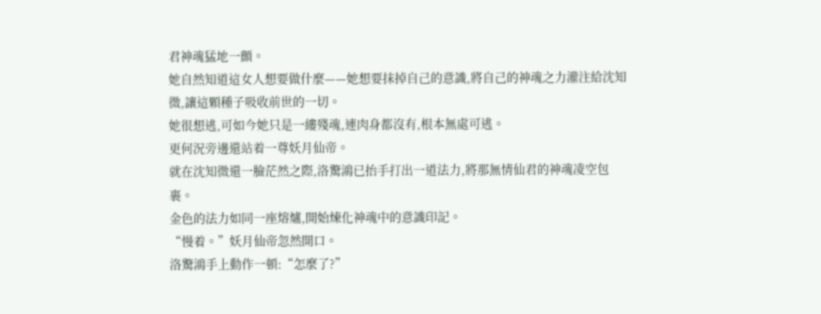君神魂猛地一顫。
她自然知道這女人想要做什麼——她想要抹掉自己的意識,將自己的神魂之力灌注給沈知微,讓這顆種子吸收前世的一切。
她很想逃,可如今她只是一縷殘魂,連肉身都沒有,根本無處可逃。
更何況旁邊還站着一尊妖月仙帝。
就在沈知微還一臉茫然之際,洛驚鴻已抬手打出一道法力,將那無情仙君的神魂凌空包裹。
金色的法力如同一座熔爐,開始煉化神魂中的意識印記。
“慢着。”妖月仙帝忽然開口。
洛驚鴻手上動作一頓:“怎麼了?”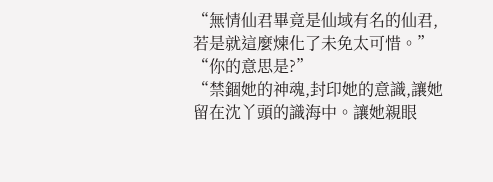“無情仙君畢竟是仙域有名的仙君,若是就這麼煉化了未免太可惜。”
“你的意思是?”
“禁錮她的神魂,封印她的意識,讓她留在沈丫頭的識海中。讓她親眼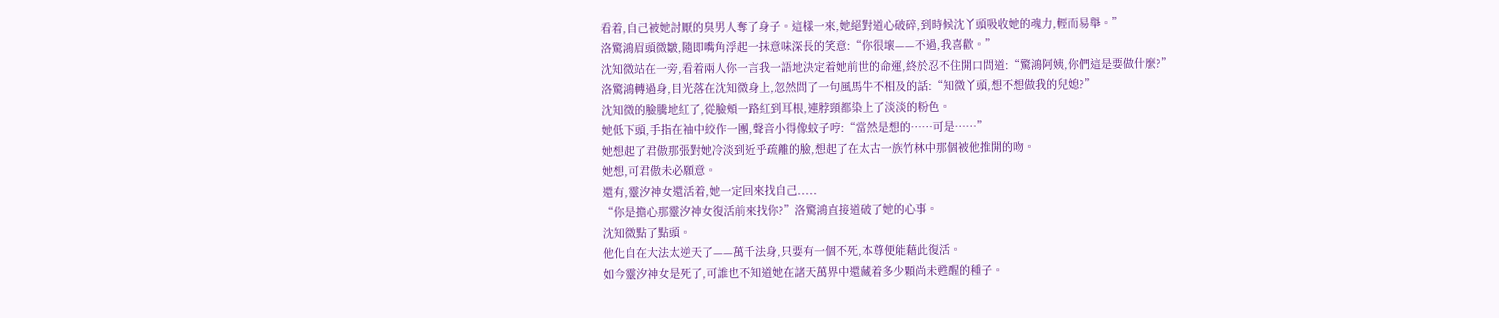看着,自己被她討厭的臭男人奪了身子。這樣一來,她絕對道心破碎,到時候沈丫頭吸收她的魂力,輕而易舉。”
洛驚鴻眉頭微皺,隨即嘴角浮起一抹意味深長的笑意:“你很壞——不過,我喜歡。”
沈知微站在一旁,看着兩人你一言我一語地決定着她前世的命運,終於忍不住開口問道:“驚鴻阿姨,你們這是要做什麼?”
洛驚鴻轉過身,目光落在沈知微身上,忽然問了一句風馬牛不相及的話:“知微丫頭,想不想做我的兒媳?”
沈知微的臉騰地紅了,從臉頰一路紅到耳根,連脖頸都染上了淡淡的粉色。
她低下頭,手指在袖中絞作一團,聲音小得像蚊子哼:“當然是想的……可是……”
她想起了君傲那張對她冷淡到近乎疏離的臉,想起了在太古一族竹林中那個被他推開的吻。
她想,可君傲未必願意。
還有,靈汐神女還活着,她一定回來找自己.....
“你是擔心那靈汐神女復活前來找你?”洛驚鴻直接道破了她的心事。
沈知微點了點頭。
他化自在大法太逆天了——萬千法身,只要有一個不死,本尊便能藉此復活。
如今靈汐神女是死了,可誰也不知道她在諸天萬界中還藏着多少顆尚未甦醒的種子。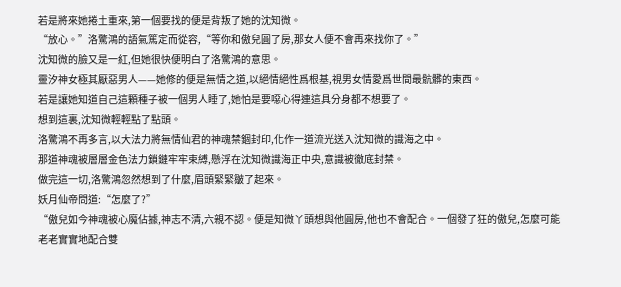若是將來她捲土重來,第一個要找的便是背叛了她的沈知微。
“放心。”洛驚鴻的語氣篤定而從容,“等你和傲兒圓了房,那女人便不會再來找你了。”
沈知微的臉又是一紅,但她很快便明白了洛驚鴻的意思。
靈汐神女極其厭惡男人——她修的便是無情之道,以絕情絕性爲根基,視男女情愛爲世間最骯髒的東西。
若是讓她知道自己這顆種子被一個男人睡了,她怕是要噁心得連這具分身都不想要了。
想到這裏,沈知微輕輕點了點頭。
洛驚鴻不再多言,以大法力將無情仙君的神魂禁錮封印,化作一道流光送入沈知微的識海之中。
那道神魂被層層金色法力鎖鏈牢牢束縛,懸浮在沈知微識海正中央,意識被徹底封禁。
做完這一切,洛驚鴻忽然想到了什麼,眉頭緊緊皺了起來。
妖月仙帝問道:“怎麼了?”
“傲兒如今神魂被心魔佔據,神志不清,六親不認。便是知微丫頭想與他圓房,他也不會配合。一個發了狂的傲兒,怎麼可能老老實實地配合雙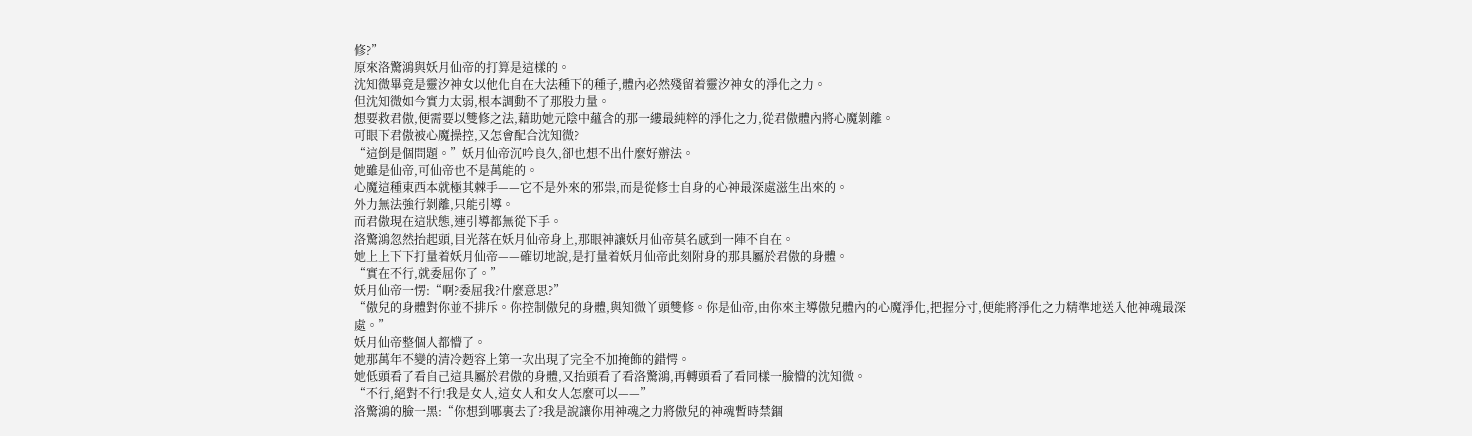修?”
原來洛驚鴻與妖月仙帝的打算是這樣的。
沈知微畢竟是靈汐神女以他化自在大法種下的種子,體內必然殘留着靈汐神女的淨化之力。
但沈知微如今實力太弱,根本調動不了那股力量。
想要救君傲,便需要以雙修之法,藉助她元陰中蘊含的那一縷最純粹的淨化之力,從君傲體內將心魔剝離。
可眼下君傲被心魔操控,又怎會配合沈知微?
“這倒是個問題。”妖月仙帝沉吟良久,卻也想不出什麼好辦法。
她雖是仙帝,可仙帝也不是萬能的。
心魔這種東西本就極其棘手——它不是外來的邪祟,而是從修士自身的心神最深處滋生出來的。
外力無法強行剝離,只能引導。
而君傲現在這狀態,連引導都無從下手。
洛驚鴻忽然抬起頭,目光落在妖月仙帝身上,那眼神讓妖月仙帝莫名感到一陣不自在。
她上上下下打量着妖月仙帝——確切地說,是打量着妖月仙帝此刻附身的那具屬於君傲的身體。
“實在不行,就委屈你了。”
妖月仙帝一愣:“啊?委屈我?什麼意思?”
“傲兒的身體對你並不排斥。你控制傲兒的身體,與知微丫頭雙修。你是仙帝,由你來主導傲兒體內的心魔淨化,把握分寸,便能將淨化之力精準地送入他神魂最深處。”
妖月仙帝整個人都懵了。
她那萬年不變的清冷麪容上第一次出現了完全不加掩飾的錯愕。
她低頭看了看自己這具屬於君傲的身體,又抬頭看了看洛驚鴻,再轉頭看了看同樣一臉懵的沈知微。
“不行,絕對不行!我是女人,這女人和女人怎麼可以——”
洛驚鴻的臉一黑:“你想到哪裏去了?我是說讓你用神魂之力將傲兒的神魂暫時禁錮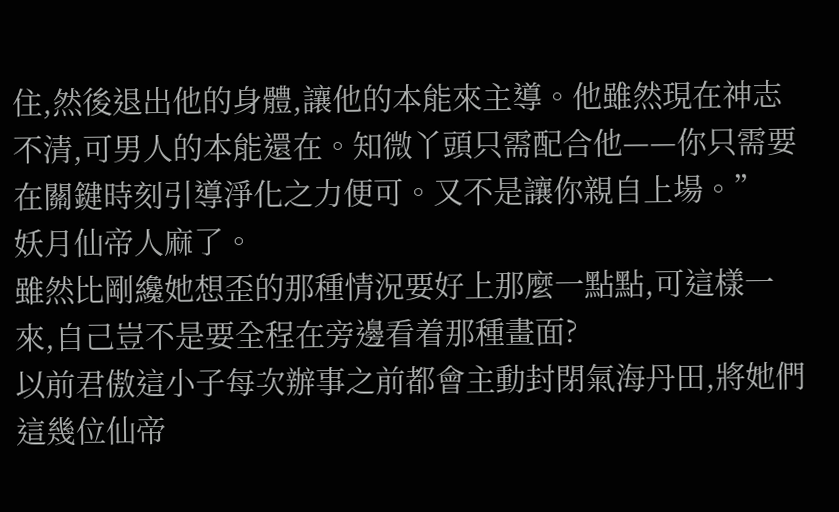住,然後退出他的身體,讓他的本能來主導。他雖然現在神志不清,可男人的本能還在。知微丫頭只需配合他——你只需要在關鍵時刻引導淨化之力便可。又不是讓你親自上場。”
妖月仙帝人麻了。
雖然比剛纔她想歪的那種情況要好上那麼一點點,可這樣一來,自己豈不是要全程在旁邊看着那種畫面?
以前君傲這小子每次辦事之前都會主動封閉氣海丹田,將她們這幾位仙帝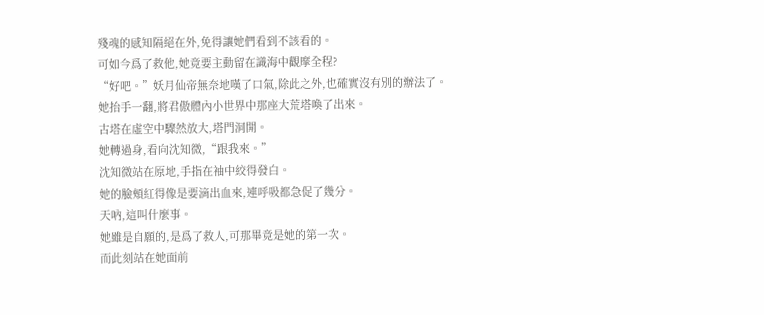殘魂的感知隔絕在外,免得讓她們看到不該看的。
可如今爲了救他,她竟要主動留在識海中觀摩全程?
“好吧。”妖月仙帝無奈地嘆了口氣,除此之外,也確實沒有別的辦法了。
她抬手一翻,將君傲體內小世界中那座大荒塔喚了出來。
古塔在虛空中驟然放大,塔門洞開。
她轉過身,看向沈知微,“跟我來。”
沈知微站在原地,手指在袖中絞得發白。
她的臉頰紅得像是要滴出血來,連呼吸都急促了幾分。
天吶,這叫什麼事。
她雖是自願的,是爲了救人,可那畢竟是她的第一次。
而此刻站在她面前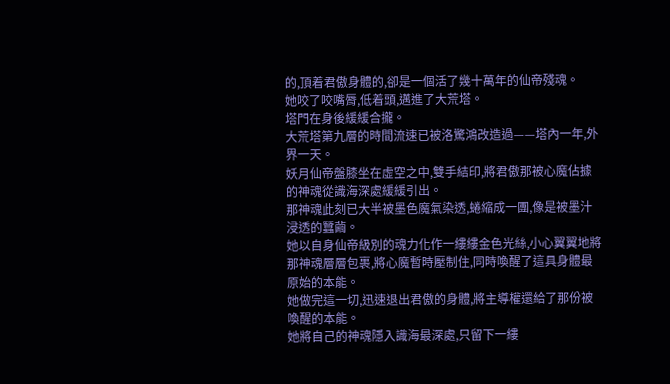的,頂着君傲身體的,卻是一個活了幾十萬年的仙帝殘魂。
她咬了咬嘴脣,低着頭,邁進了大荒塔。
塔門在身後緩緩合攏。
大荒塔第九層的時間流速已被洛驚鴻改造過——塔內一年,外界一天。
妖月仙帝盤膝坐在虛空之中,雙手結印,將君傲那被心魔佔據的神魂從識海深處緩緩引出。
那神魂此刻已大半被墨色魔氣染透,蜷縮成一團,像是被墨汁浸透的蠶繭。
她以自身仙帝級別的魂力化作一縷縷金色光絲,小心翼翼地將那神魂層層包裹,將心魔暫時壓制住,同時喚醒了這具身體最原始的本能。
她做完這一切,迅速退出君傲的身體,將主導權還給了那份被喚醒的本能。
她將自己的神魂隱入識海最深處,只留下一縷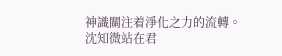神識關注着淨化之力的流轉。
沈知微站在君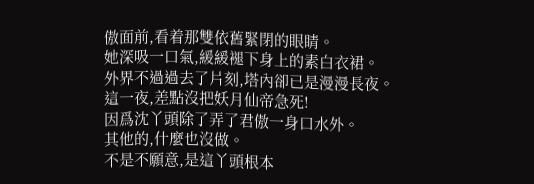傲面前,看着那雙依舊緊閉的眼睛。
她深吸一口氣,緩緩褪下身上的素白衣裙。
外界不過過去了片刻,塔內卻已是漫漫長夜。
這一夜,差點沒把妖月仙帝急死!
因爲沈丫頭除了弄了君傲一身口水外。
其他的,什麼也沒做。
不是不願意,是這丫頭根本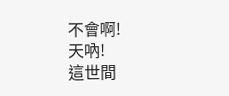不會啊!
天吶!
這世間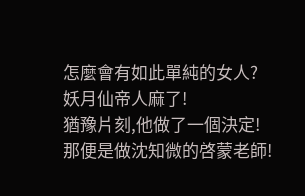怎麼會有如此單純的女人?
妖月仙帝人麻了!
猶豫片刻,他做了一個決定!
那便是做沈知微的啓蒙老師!